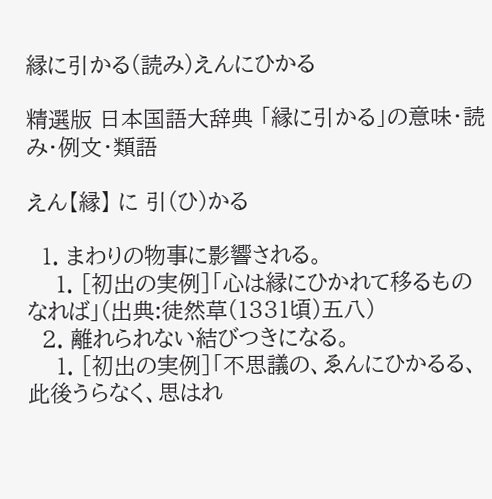縁に引かる(読み)えんにひかる

精選版 日本国語大辞典 「縁に引かる」の意味・読み・例文・類語

えん【縁】 に 引(ひ)かる

  1. まわりの物事に影響される。
    1. [初出の実例]「心は縁にひかれて移るものなれば」(出典:徒然草(1331頃)五八)
  2. 離れられない結びつきになる。
    1. [初出の実例]「不思議の、ゑんにひかるる、此後うらなく、思はれ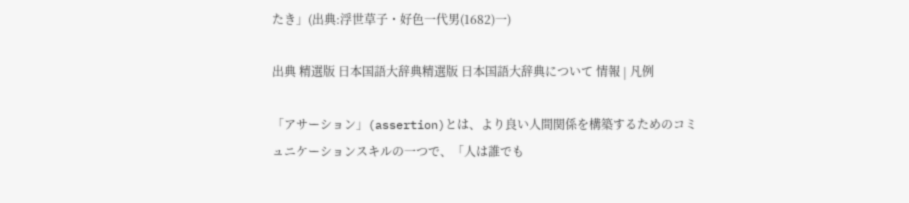たき」(出典:浮世草子・好色一代男(1682)一)

出典 精選版 日本国語大辞典精選版 日本国語大辞典について 情報 | 凡例

「アサーション」(assertion)とは、より良い人間関係を構築するためのコミュニケーションスキルの一つで、「人は誰でも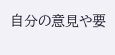自分の意見や要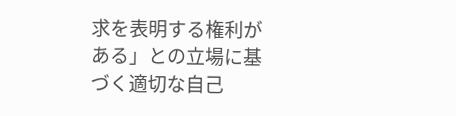求を表明する権利がある」との立場に基づく適切な自己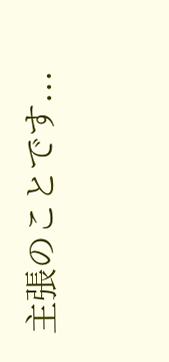主張のことです...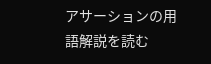アサーションの用語解説を読む